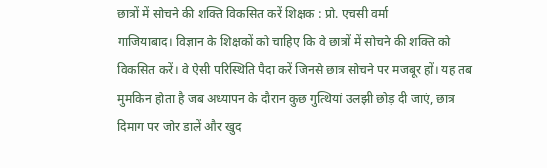छात्रों में सोचने की शक्ति विकसित करें शिक्षक : प्रो. एचसी वर्मा
गाजियाबाद। विज्ञान के शिक्षकों को चाहिए कि वे छात्रों में सोचने की शक्ति को विकसित करें। वे ऐसी परिस्थिति पैदा करें जिनसे छात्र सोचने पर मजबूर हों। यह तब मुमकिन होता है जब अध्यापन के दौरान कुछ गुत्थियां उलझी छोड़ दी जाएं, छात्र दिमाग पर जोर डालें और खुद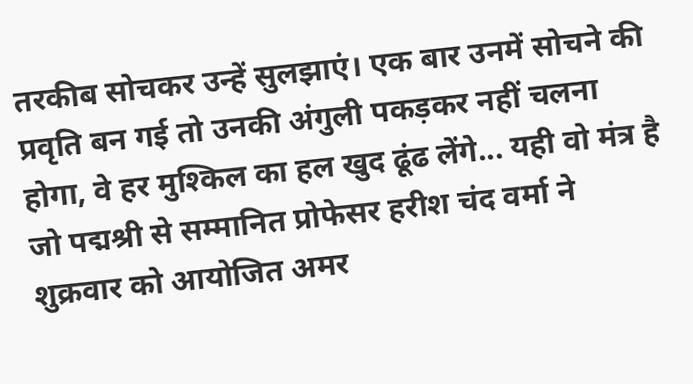तरकीब सोचकर उन्हें सुलझाएं। एक बार उनमें सोचने की प्रवृति बन गई तो उनकी अंगुली पकड़कर नहीं चलना होगा, वे हर मुश्किल का हल खुद ढूंढ लेंगे... यही वो मंत्र है जो पद्मश्री से सम्मानित प्रोफेसर हरीश चंद वर्मा ने शुक्रवार को आयोजित अमर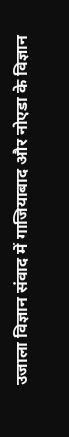उजाला विज्ञान संवाद में गाजियाबाद और नोएडा के विज्ञान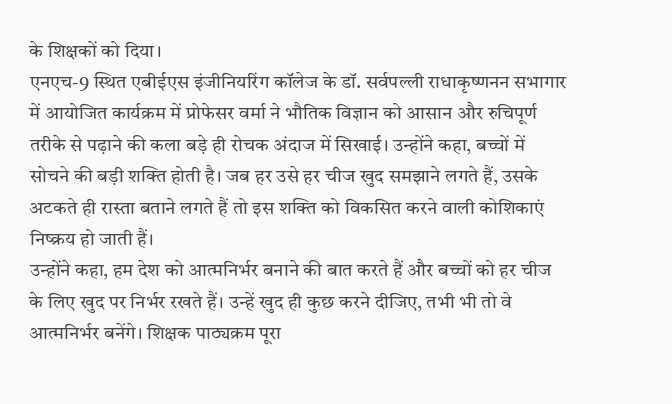के शिक्षकों को दिया।
एनएच-9 स्थित एबीईएस इंजीनियरिंग कॉलेज के डॉ. सर्वपल्ली राधाकृष्णनन सभागार में आयोजित कार्यक्रम में प्रोफेसर वर्मा ने भौतिक विज्ञान को आसान और रुचिपूर्ण तरीके से पढ़ाने की कला बड़े ही रोचक अंदाज में सिखाई। उन्होंने कहा, बच्चों में सोचने की बड़ी शक्ति होती है। जब हर उसे हर चीज खुद समझाने लगते हैं, उसके अटकते ही रास्ता बताने लगते हैं तो इस शक्ति को विकसित करने वाली कोशिकाएं निष्क्रय हो जाती हैं।
उन्होंने कहा, हम देश को आत्मनिर्भर बनाने की बात करते हैं और बच्चों को हर चीज के लिए खुद पर निर्भर रखते हैं। उन्हें खुद ही कुछ करने दीजिए, तभी भी तो वे आत्मनिर्भर बनेंगे। शिक्षक पाठ्यक्रम पूरा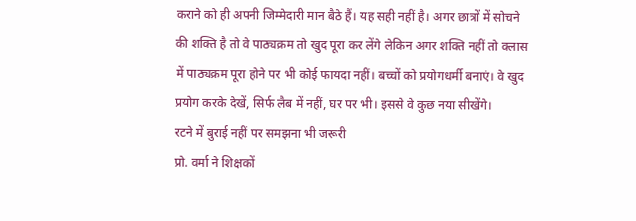कराने को ही अपनी जिम्मेदारी मान बैठे हैं। यह सही नहीं है। अगर छात्रों में सोचने की शक्ति है तो वे पाठ्यक्रम तो खुद पूरा कर लेंगे लेकिन अगर शक्ति नहीं तो क्लास में पाठ्यक्रम पूरा होने पर भी कोई फायदा नहीं। बच्चों को प्रयोगधर्मी बनाएं। वे खुद प्रयोग करके देखें, सिर्फ लैब में नहीं, घर पर भी। इससे वे कुछ नया सीखेंगे।
रटने में बुराई नहीं पर समझना भी जरूरी
प्रो. वर्मा ने शिक्षकों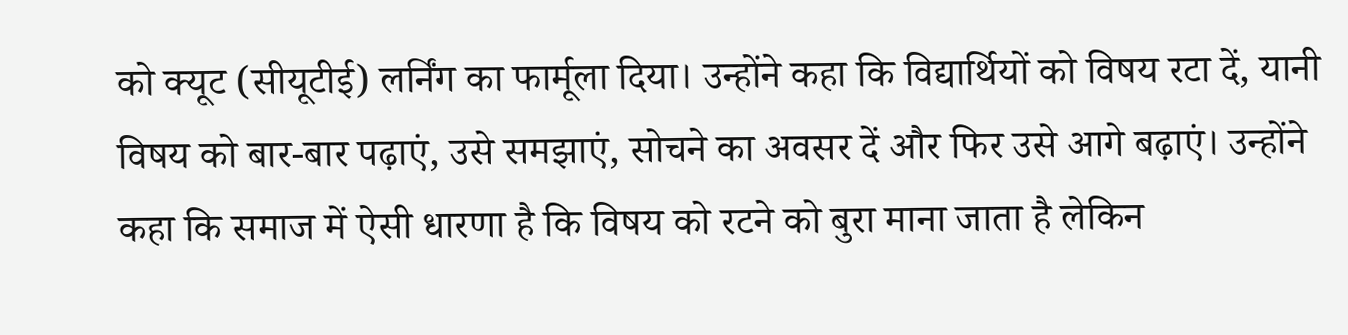को क्यूट (सीयूटीई) लर्निंग का फार्मूला दिया। उन्होंने कहा कि विद्यार्थियों को विषय रटा दें, यानी विषय को बार-बार पढ़ाएं, उसे समझाएं, सोचने का अवसर दें और फिर उसे आगे बढ़ाएं। उन्होंने कहा कि समाज में ऐसी धारणा है कि विषय को रटने को बुरा माना जाता है लेकिन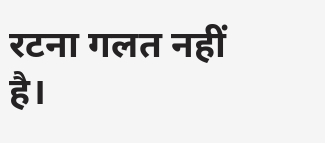रटना गलत नहीं है।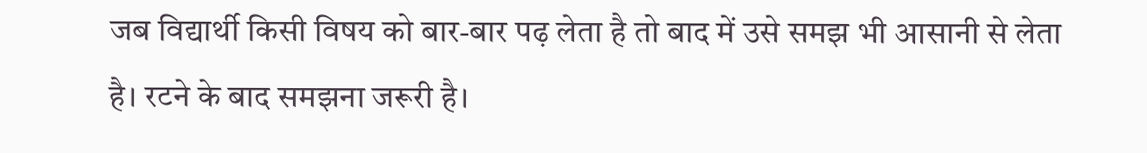जब विद्यार्थी किसी विषय को बार-बार पढ़ लेता है तो बाद में उसे समझ भी आसानी से लेता है। रटने के बाद समझना जरूरी है।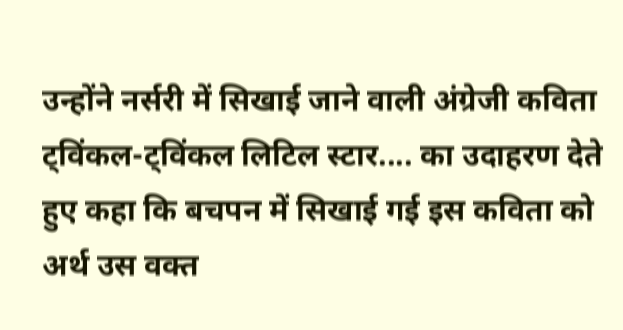उन्होंने नर्सरी में सिखाई जाने वाली अंग्रेजी कविता ट्विंकल-ट्विंकल लिटिल स्टार.... का उदाहरण देते हुए कहा कि बचपन में सिखाई गई इस कविता को अर्थ उस वक्त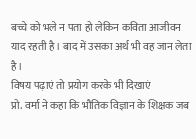बच्चे को भले न पता हो लेकिन कविता आजीवन याद रहती है। बाद में उसका अर्थ भी वह जान लेता है।
विषय पढ़ाएं तो प्रयोग करके भी दिखाएं
प्रो. वर्मा ने कहा कि भौतिक विज्ञान के शिक्षक जब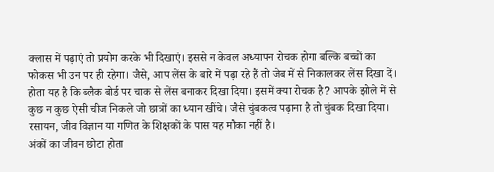क्लास में पढ़ाएं तो प्रयोग करके भी दिखाएं। इससे न केवल अध्यापन रोचक होगा बल्कि बच्चों का फोकस भी उन पर ही रहेगा। जैसे, आप लेंस के बारे में पढ़ा रहे हैं तो जेब में से निकालकर लेंस दिखा दें। होता यह है कि ब्लैक बोर्ड पर चाक से लेंस बनाकर दिखा दिया। इसमें क्या रोचक है? आपके झोले में से कुछ न कुछ ऐसी चीज निकले जो छात्रों का ध्यान खींचे। जैसे चुंबकत्व पढ़ाना है तो चुंबक दिखा दिया। रसायन, जीव विज्ञान या गणित के शिक्षकों के पास यह मौका नहीं है।
अंकों का जीवन छोटा होता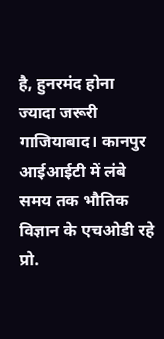है, हुनरमंद होना ज्यादा जरूरी
गाजियाबाद। कानपुर आईआईटी में लंबे समय तक भौतिक विज्ञान के एचओडी रहे प्रो.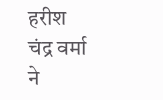हरीश चंद्र वर्मा ने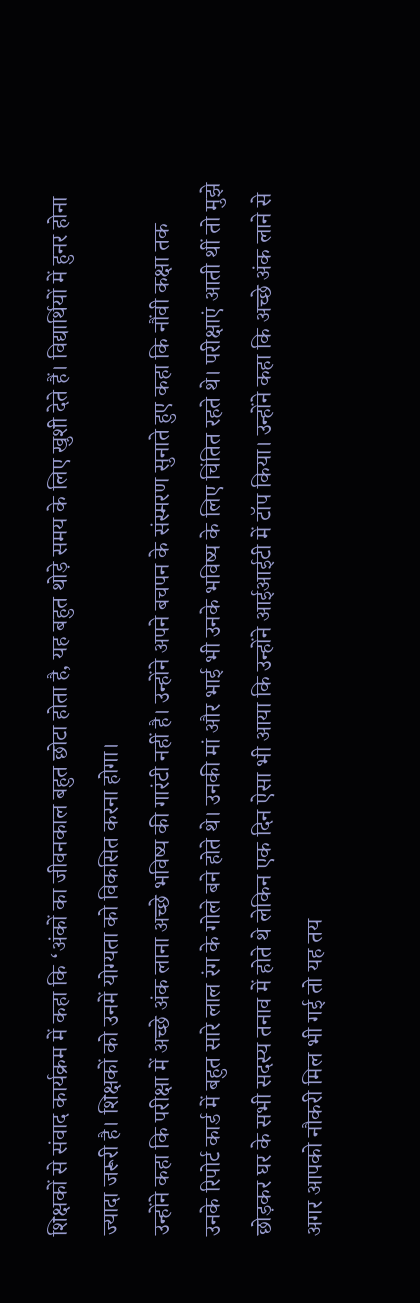शिक्षकों से संवाद कार्यक्रम में कहा कि ‘अंकों का जीवनकाल बहुत छोटा होता है, यह बहुत थोड़े समय के लिए खुशी देते हैं। विद्यार्थियों में हुनर होना ज्यादा जरूरी है। शिक्षकों को उनमें योग्यता को विकसित करना होगा।
उन्होंने कहा कि परीक्षा में अच्छे अंक लाना अच्छे भविष्य की गारंटी नहीं है। उन्होंने अपने बचपन के संस्मरण सुनाते हुए कहा कि नौंवी कक्षा तक उनके रिपोर्ट कार्ड में बहुत सारे लाल रंग के गोले बने होते थे। उनकी मां और भाई भी उनके भविष्य के लिए चिंतित रहते थे। परीक्षाएं आती थीं तो मुझे छोड़कर घर के सभी सदस्य तनाव में होते थे लेकिन एक दिन ऐसा भी आया कि उन्होंने आईआईटी में टॉप किया। उन्होंने कहा कि अच्छे अंक लाने से अगर आपको नौकरी मिल भी गई तो यह तय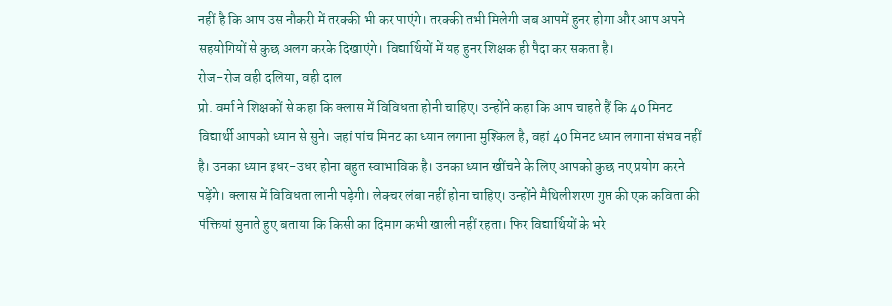नहीं है कि आप उस नौकरी में तरक्की भी कर पाएंगे। तरक्की तभी मिलेगी जब आपमें हुनर होगा और आप अपने सहयोगियों से कुछ अलग करके दिखाएंगे। विद्यार्थियों में यह हुनर शिक्षक ही पैदा कर सकता है।
रोज-रोज वही दलिया, वही दाल
प्रो. वर्मा ने शिक्षकों से कहा कि क्लास में विविधता होनी चाहिए। उन्होंने कहा कि आप चाहते हैं कि 40 मिनट विद्यार्थी आपको ध्यान से सुने। जहां पांच मिनट का ध्यान लगाना मुश्किल है, वहां 40 मिनट ध्यान लगाना संभव नहीं है। उनका ध्यान इधर-उधर होना बहुत स्वाभाविक है। उनका ध्यान खींचने के लिए आपको कुछ नए प्रयोग करने पड़ेंगे। क्लास में विविधता लानी पड़ेगी। लेक्चर लंबा नहीं होना चाहिए। उन्होंने मैथिलीशरण गुप्त की एक कविता की पंक्तियां सुनाते हुए बताया कि किसी का दिमाग कभी खाली नहीं रहता। फिर विद्यार्थियों के भरे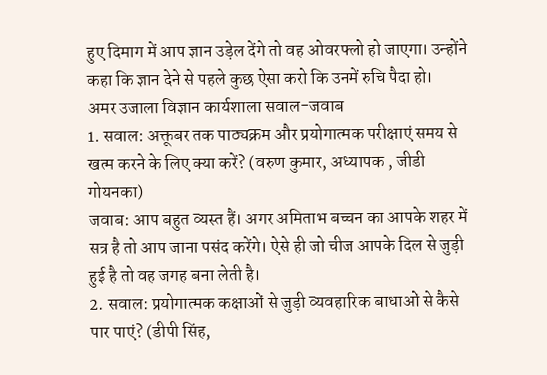हुए दिमाग में आप ज्ञान उड़ेल देंगे तो वह ओवरफ्लो हो जाएगा। उन्होंने कहा कि ज्ञान देने से पहले कुछ ऐसा करो कि उनमें रुचि पैदा हो।
अमर उजाला विज्ञान कार्यशाला सवाल-जवाब
1. सवाल: अक्तूबर तक पाठ्यक्रम और प्रयोगात्मक परीक्षाएं समय से खत्म करने के लिए क्या करें? (वरुण कुमार, अध्यापक , जीडी गोयनका)
जवाब: आप बहुत व्यस्त हैं। अगर अमिताभ बच्चन का आपके शहर में सत्र है तो आप जाना पसंद करेंगे। ऐसे ही जो चीज आपके दिल से जुड़ी हुई है तो वह जगह बना लेती है।
2. सवाल: प्रयोगात्मक कक्षाओं से जुड़ी व्यवहारिक बाधाओं से कैसे पार पाएं? (डीपी सिंह,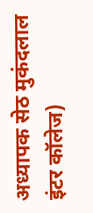अध्यापक सेठ मुकंदलाल इंटर कॉलेज)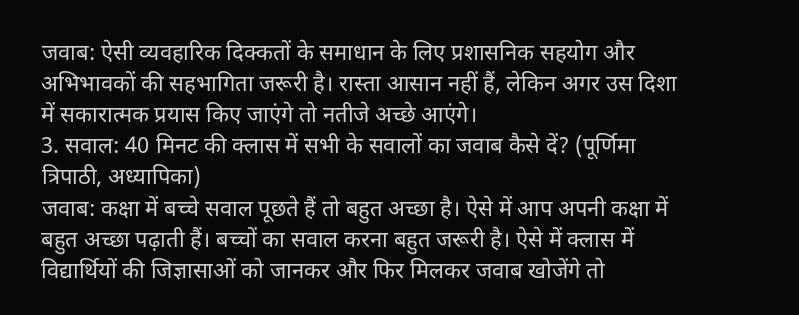जवाब: ऐसी व्यवहारिक दिक्कतों के समाधान के लिए प्रशासनिक सहयोग और अभिभावकों की सहभागिता जरूरी है। रास्ता आसान नहीं हैं, लेकिन अगर उस दिशा में सकारात्मक प्रयास किए जाएंगे तो नतीजे अच्छे आएंगे।
3. सवाल: 40 मिनट की क्लास में सभी के सवालों का जवाब कैसे दें? (पूर्णिमा त्रिपाठी, अध्यापिका)
जवाब: कक्षा में बच्चे सवाल पूछते हैं तो बहुत अच्छा है। ऐसे में आप अपनी कक्षा में बहुत अच्छा पढ़ाती हैं। बच्चों का सवाल करना बहुत जरूरी है। ऐसे में क्लास में विद्यार्थियों की जिज्ञासाओं को जानकर और फिर मिलकर जवाब खोजेंगे तो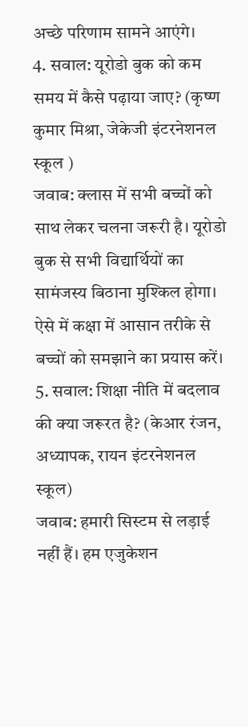अच्छे परिणाम सामने आएंगे।
4. सवाल: यूरोडो बुक को कम समय में कैसे पढ़ाया जाए? (कृष्ण कुमार मिश्रा, जेकेजी इंटरनेशनल स्कूल )
जवाब: क्लास में सभी बच्चों को साथ लेकर चलना जरूरी है। यूरोडो बुक से सभी विद्यार्थियों का सामंजस्य बिठाना मुश्किल होगा। ऐसे में कक्षा में आसान तरीके से बच्चों को समझाने का प्रयास करें।
5. सवाल: शिक्षा नीति में बदलाव की क्या जरूरत है? (केआर रंजन, अध्यापक, रायन इंटरनेशनल स्कूल)
जवाब: हमारी सिस्टम से लड़ाई नहीं हैं। हम एजुकेशन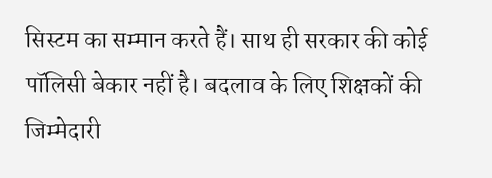सिस्टम का सम्मान करते हैं। साथ ही सरकार की कोई पॉलिसी बेकार नहीं है। बदलाव के लिए शिक्षकों की जिम्मेदारी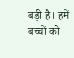बड़ी है। हमें बच्चों को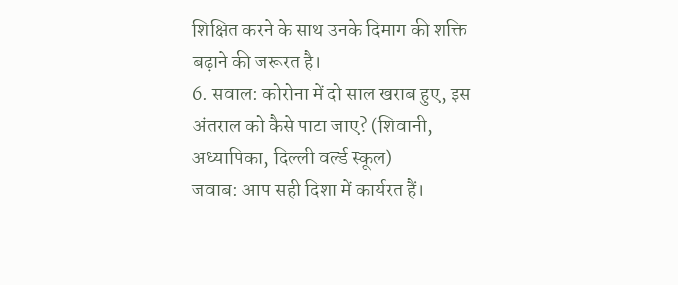शिक्षित करने के साथ उनके दिमाग की शक्ति बढ़ाने की जरूरत है।
6. सवाल: कोरोना में दो साल खराब हुए, इस अंतराल को कैसे पाटा जाए? (शिवानी, अध्यापिका, दिल्ली वर्ल्ड स्कूल)
जवाब: आप सही दिशा में कार्यरत हैं।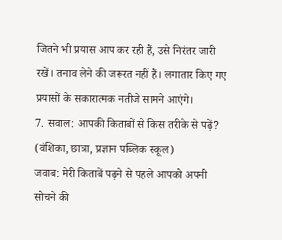जितने भी प्रयास आप कर रही हैं, उसे निरंतर जारी रखें। तनाव लेने की जरूरत नहीं हैं। लगातार किए गए प्रयासों के सकारात्मक नतीजे सामने आएंगे।
7. सवाल: आपकी किताबों से किस तरीके से पढ़ें? (वंशिका, छात्रा, प्रज्ञान पब्लिक स्कूल)
जवाब: मेरी किताबें पढ़ने से पहले आपको अपनी सोचने की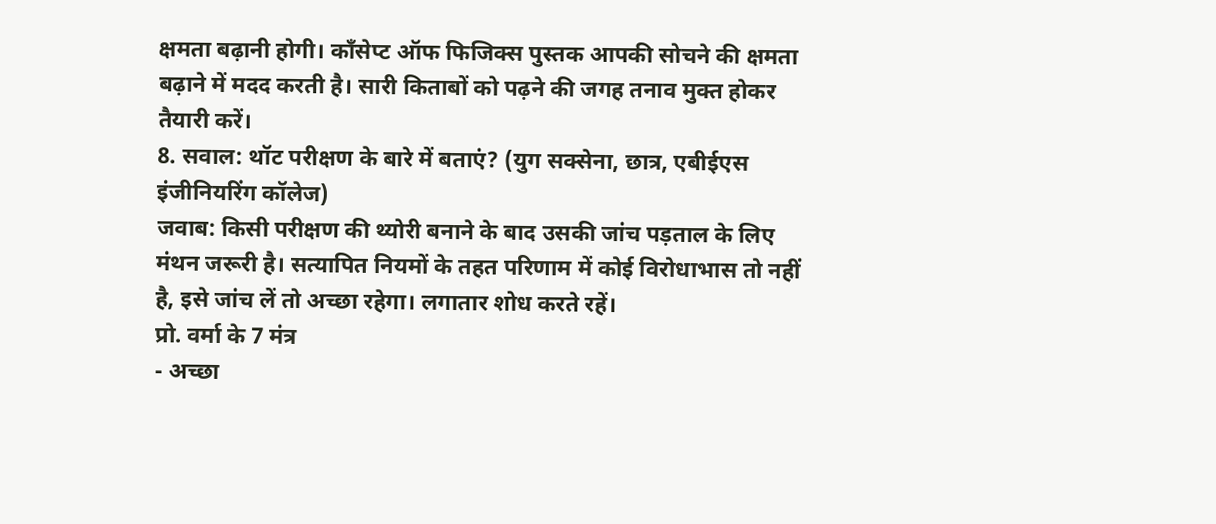क्षमता बढ़ानी होगी। कॉंसेप्ट ऑफ फिजिक्स पुस्तक आपकी सोचने की क्षमता बढ़ाने में मदद करती है। सारी किताबों को पढ़ने की जगह तनाव मुक्त होकर तैयारी करें।
8. सवाल: थॉट परीक्षण के बारे में बताएं? (युग सक्सेना, छात्र, एबीईएस इंजीनियरिंग कॉलेज)
जवाब: किसी परीक्षण की थ्योरी बनाने के बाद उसकी जांच पड़ताल के लिए मंथन जरूरी है। सत्यापित नियमों के तहत परिणाम में कोई विरोधाभास तो नहीं है, इसे जांच लें तो अच्छा रहेगा। लगातार शोध करते रहें।
प्रो. वर्मा के 7 मंत्र
- अच्छा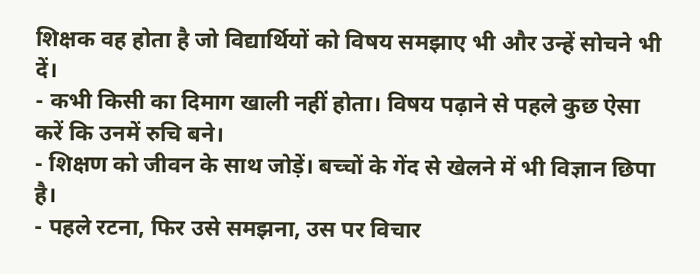शिक्षक वह होता है जो विद्यार्थियों को विषय समझाए भी और उन्हें सोचने भी दें।
- कभी किसी का दिमाग खाली नहीं होता। विषय पढ़ाने से पहले कुछ ऐसा करें कि उनमें रुचि बने।
- शिक्षण को जीवन के साथ जोड़ें। बच्चों के गेंद से खेलने में भी विज्ञान छिपा है।
- पहले रटना, फिर उसे समझना, उस पर विचार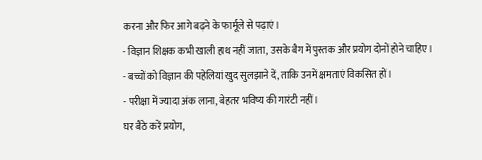करना और फिर आगे बढ़ने के फार्मूले से पढ़ाएं।
- विज्ञान शिक्षक कभी खाली हाथ नहीं जाता, उसके बैग में पुस्तक और प्रयोग दोनों होने चाहिए।
- बच्चों को विज्ञान की पहेलियां खुद सुलझाने दें, ताकि उनमें क्षमताएं विकसित हों।
- परीक्षा में ज्यादा अंक लाना, बेहतर भविष्य की गारंटी नहीं।
घर बैठे करें प्रयोग,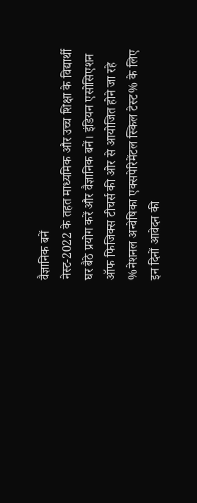वैज्ञानिक बनें
नेस्ट-2022 के तहत माध्यमिक और उच्च शिक्षा के विद्यार्थी घर बैठे प्रयोग करें और वैज्ञानिक बनें। इंडियन एसोसिएशन ऑफ फिजिक्स टीचर्स की ओर से आयोजित होने जा रहे %नेशनल अन्वेषिका एक्सपेरिमेंटल स्किल टेस्ट% के लिए इन दिनों आवेदन की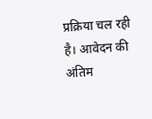प्रक्रिया चल रही है। आवेदन की अंतिम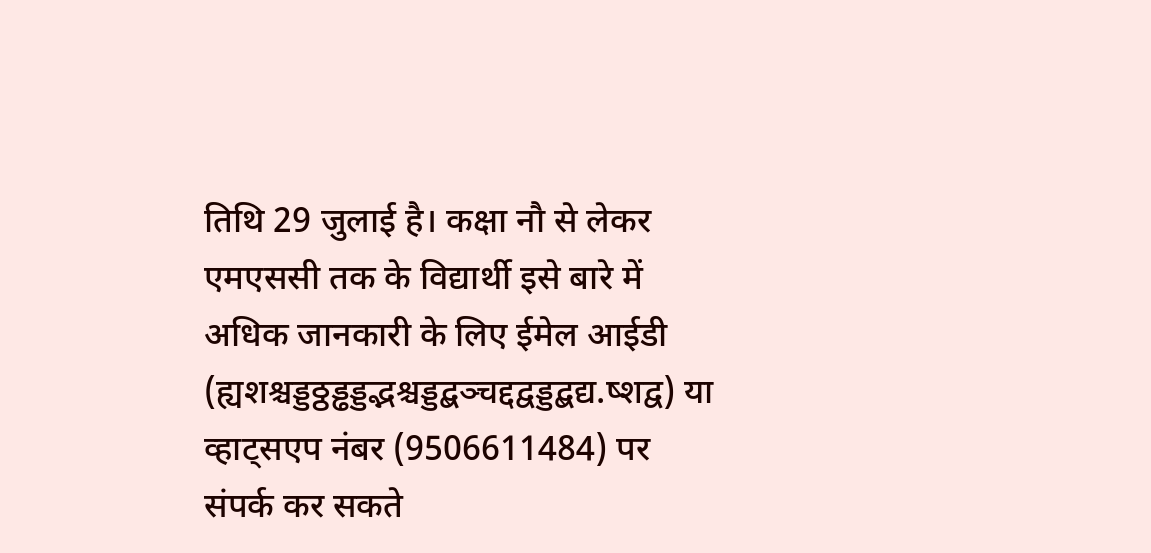तिथि 29 जुलाई है। कक्षा नौ से लेकर एमएससी तक के विद्यार्थी इसे बारे में अधिक जानकारी के लिए ईमेल आईडी (ह्यशश्चड्डठ्ठड्ढड्डद्भश्चड्डद्बञ्चद्दद्वड्डद्बद्य.ष्शद्व) या व्हाट्सएप नंबर (9506611484) पर संपर्क कर सकते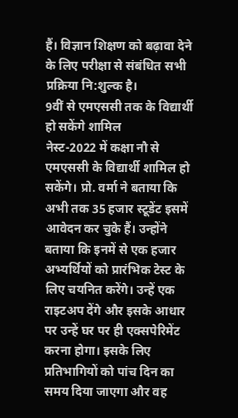हैं। विज्ञान शिक्षण को बढ़ावा देने के लिए परीक्षा से संबंधित सभी प्रक्रिया नि:शुल्क है।
9वीं से एमएससी तक के विद्यार्थी हो सकेंगे शामिल
नेस्ट-2022 में कक्षा नौ से एमएससी के विद्यार्थी शामिल हो सकेंगे। प्रो. वर्मा ने बताया कि अभी तक 35 हजार स्टूडेंट इसमें आवेदन कर चुके हैं। उन्होंने बताया कि इनमें से एक हजार अभ्यर्थियों को प्रारंभिक टेस्ट के लिए चयनित करेंगे। उन्हें एक राइटअप देंगे और इसके आधार पर उन्हें घर पर ही एक्सपेरिमेंट करना होगा। इसके लिए प्रतिभागियों को पांच दिन का समय दिया जाएगा और वह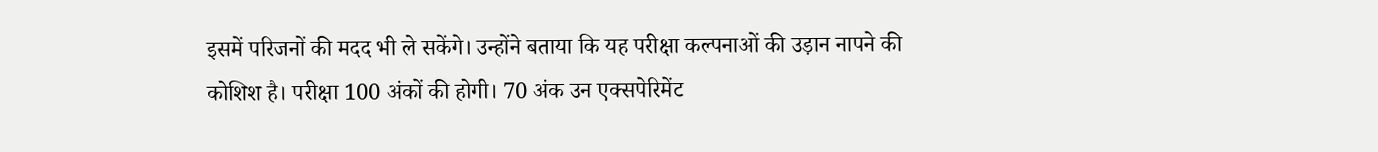इसमें परिजनों की मदद भी ले सकेंगे। उन्होंने बताया कि यह परीक्षा कल्पनाओं की उड़ान नापने की कोशिश है। परीक्षा 100 अंकों की होगी। 70 अंक उन एक्सपेरिमेंट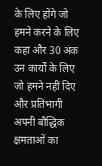के लिए होंगे जो हमने करने के लिए कहा और 30 अंक उन कार्यों के लिए जो हमने नहीं दिए और प्रतिभागी अपनी बौद्धिक क्षमताओं का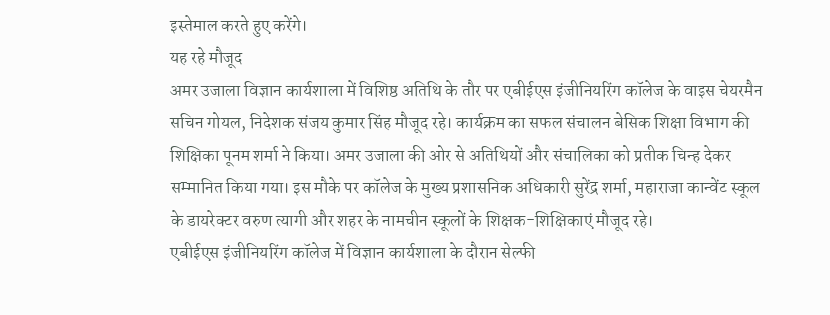इस्तेमाल करते हुए करेंगे।
यह रहे मौजूद
अमर उजाला विज्ञान कार्यशाला में विशिष्ठ अतिथि के तौर पर एबीईएस इंजीनियरिंग कॉलेज के वाइस चेयरमैन सचिन गोयल, निदेशक संजय कुमार सिंह मौजूद रहे। कार्यक्रम का सफल संचालन बेसिक शिक्षा विभाग की शिक्षिका पूनम शर्मा ने किया। अमर उजाला की ओर से अतिथियों और संचालिका को प्रतीक चिन्ह देकर सम्मानित किया गया। इस मौके पर कॉलेज के मुख्य प्रशासनिक अधिकारी सुरेंद्र शर्मा, महाराजा कान्वेंट स्कूल के डायरेक्टर वरुण त्यागी और शहर के नामचीन स्कूलों के शिक्षक-शिक्षिकाएं मौजूद रहे।
एबीईएस इंजीनियरिंग कॉलेज में विज्ञान कार्यशाला के दौरान सेल्फी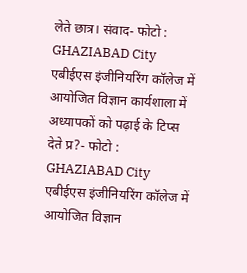लेते छात्र। संवाद- फोटो : GHAZIABAD City
एबीईएस इंजीनियरिंग कॉलेज में आयोजित विज्ञान कार्यशाला में अध्यापकों को पढ़ाई के टिप्स देते प्र?- फोटो : GHAZIABAD City
एबीईएस इंजीनियरिंग कॉलेज में आयोजित विज्ञान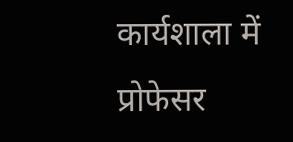कार्यशाला में प्रोफेसर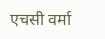एचसी वर्मा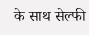के साथ सेल्फी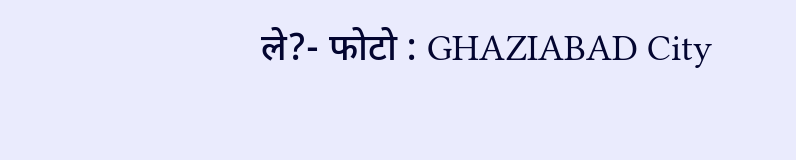ले?- फोटो : GHAZIABAD City